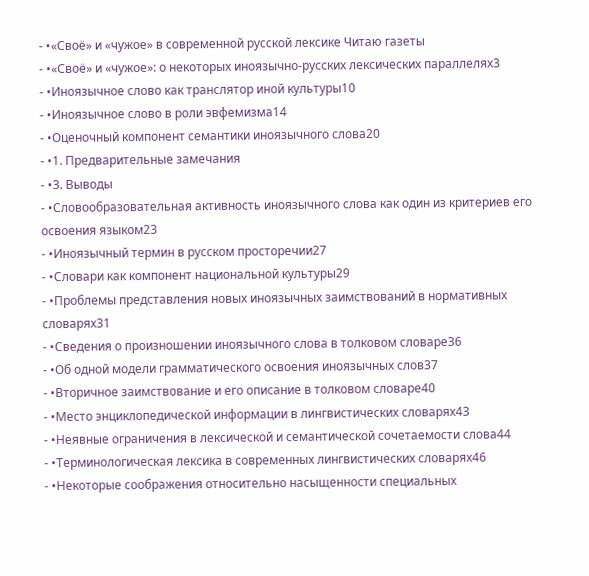- •«Своё» и «чужое» в современной русской лексике Читаю газеты
- •«Своё» и «чужое»: о некоторых иноязычно‑русских лексических параллелях3
- •Иноязычное слово как транслятор иной культуры10
- •Иноязычное слово в роли эвфемизма14
- •Оценочный компонент семантики иноязычного слова20
- •1. Предварительные замечания
- •3. Выводы
- •Словообразовательная активность иноязычного слова как один из критериев его освоения языком23
- •Иноязычный термин в русском просторечии27
- •Словари как компонент национальной культуры29
- •Проблемы представления новых иноязычных заимствований в нормативных словарях31
- •Сведения о произношении иноязычного слова в толковом словаре36
- •Об одной модели грамматического освоения иноязычных слов37
- •Вторичное заимствование и его описание в толковом словаре40
- •Место энциклопедической информации в лингвистических словарях43
- •Неявные ограничения в лексической и семантической сочетаемости слова44
- •Терминологическая лексика в современных лингвистических словарях46
- •Некоторые соображения относительно насыщенности специальных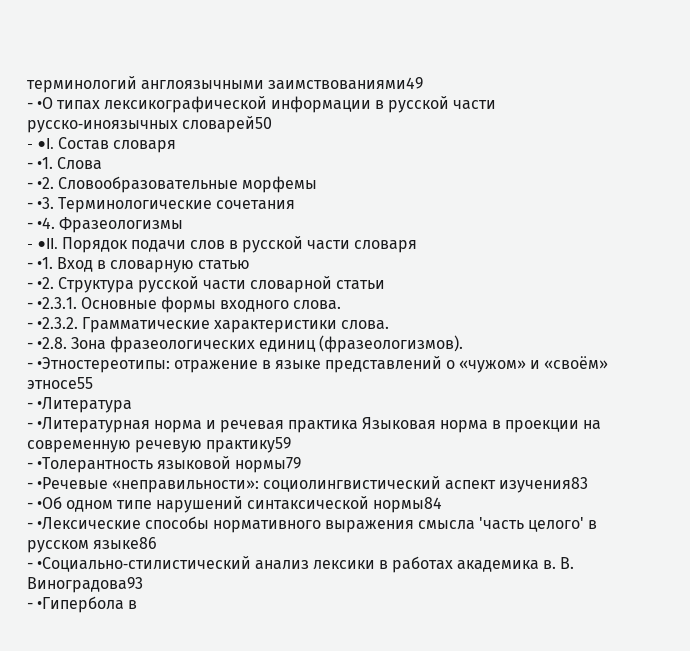терминологий англоязычными заимствованиями49
- •О типах лексикографической информации в русской части русско‑иноязычных словарей50
- •I. Состав словаря
- •1. Слова
- •2. Словообразовательные морфемы
- •3. Терминологические сочетания
- •4. Фразеологизмы
- •II. Порядок подачи слов в русской части словаря
- •1. Вход в словарную статью
- •2. Структура русской части словарной статьи
- •2.3.1. Основные формы входного слова.
- •2.3.2. Грамматические характеристики слова.
- •2.8. Зона фразеологических единиц (фразеологизмов).
- •Этностереотипы: отражение в языке представлений о «чужом» и «своём» этносе55
- •Литература
- •Литературная норма и речевая практика Языковая норма в проекции на современную речевую практику59
- •Толерантность языковой нормы79
- •Речевые «неправильности»: социолингвистический аспект изучения83
- •Об одном типе нарушений синтаксической нормы84
- •Лексические способы нормативного выражения смысла 'часть целого' в русском языке86
- •Социально‑стилистический анализ лексики в работах академика в. В. Виноградова93
- •Гипербола в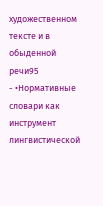художественном тексте и в обыденной речи95
- •Нормативные словари как инструмент лингвистической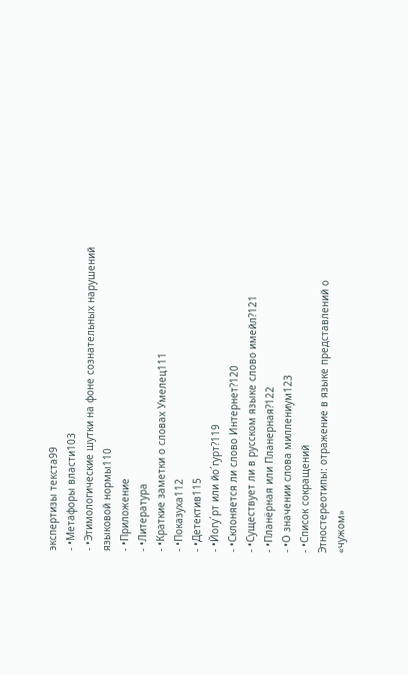экспертизы текста99
- •Метафоры власти103
- •Этимологические шутки на фоне сознательных нарушений языковой нормы110
- •Приложение
- •Литература
- •Краткие заметки о словах Умелец111
- •Показуха112
- •Детектив115
- •Йогу´рт или йо´гурт?119
- •Склоняется ли слово Интернет?120
- •Существует ли в русском языке слово имейл?121
- •Планёрная или Планерная?122
- •О значении слова миллениум123
- •Список сокращений
Этностереотипы: отражение в языке представлений о «чужом»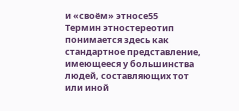и «своём» этносе55
Термин этностереотип понимается здесь как стандартное представление, имеющееся у большинства людей, составляющих тот или иной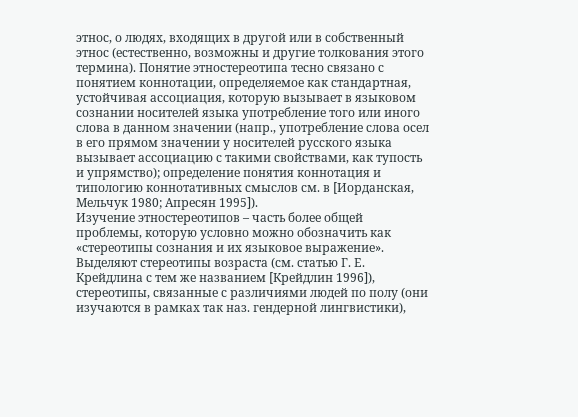этнос, о людях, входящих в другой или в собственный этнос (естественно, возможны и другие толкования этого термина). Понятие этностереотипа тесно связано с понятием коннотации, определяемое как стандартная, устойчивая ассоциация, которую вызывает в языковом сознании носителей языка употребление того или иного слова в данном значении (напр., употребление слова осел в его прямом значении у носителей русского языка вызывает ассоциацию с такими свойствами, как тупость и упрямство); определение понятия коннотация и типологию коннотативных смыслов см. в [Иорданская, Мельчук 1980; Апресян 1995]).
Изучение этностереотипов – часть более общей проблемы, которую условно можно обозначить как «стереотипы сознания и их языковое выражение». Выделяют стереотипы возраста (см. статью Г. Е. Крейдлина с тем же названием [Крейдлин 1996]), стереотипы, связанные с различиями людей по полу (они изучаются в рамках так наз. гендерной лингвистики),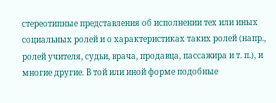стереотипные представления об исполнении тех или иных социальных ролей и о характеристиках таких ролей (напр., ролей учителя, судьи, врача, продавца, пассажира и т. п.), и многие другие. В той или иной форме подобные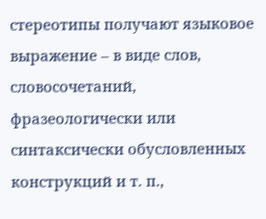стереотипы получают языковое выражение – в виде слов, словосочетаний, фразеологически или синтаксически обусловленных конструкций и т. п.,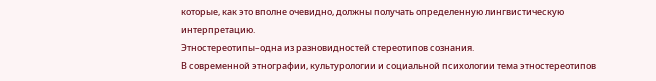которые, как это вполне очевидно, должны получать определенную лингвистическую интерпретацию.
Этностереотипы–одна из разновидностей стереотипов сознания.
В современной этнографии, культурологии и социальной психологии тема этностереотипов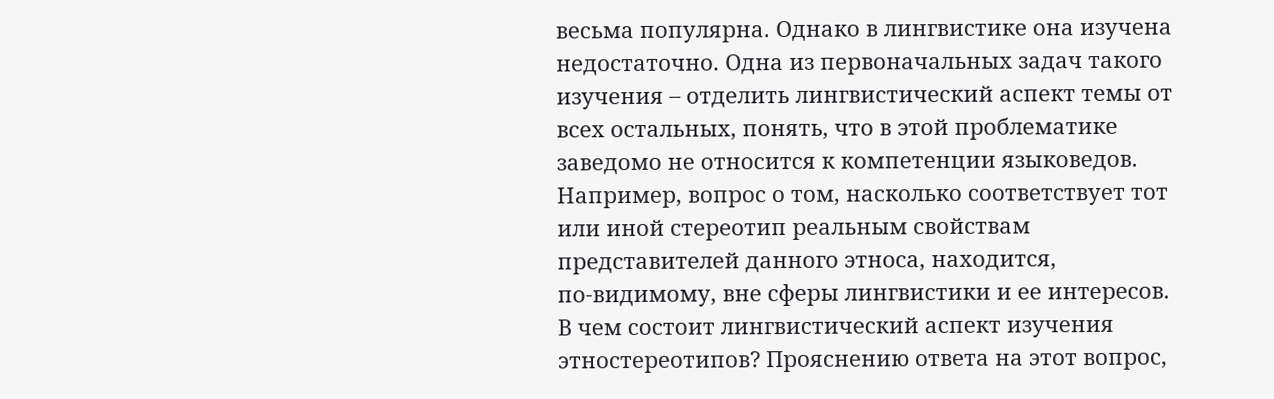весьма популярна. Однако в лингвистике она изучена недостаточно. Одна из первоначальных задач такого изучения – отделить лингвистический аспект темы от всех остальных, понять, что в этой проблематике заведомо не относится к компетенции языковедов. Например, вопрос о том, насколько соответствует тот или иной стереотип реальным свойствам представителей данного этноса, находится, по‑видимому, вне сферы лингвистики и ее интересов.
В чем состоит лингвистический аспект изучения этностереотипов? Прояснению ответа на этот вопрос,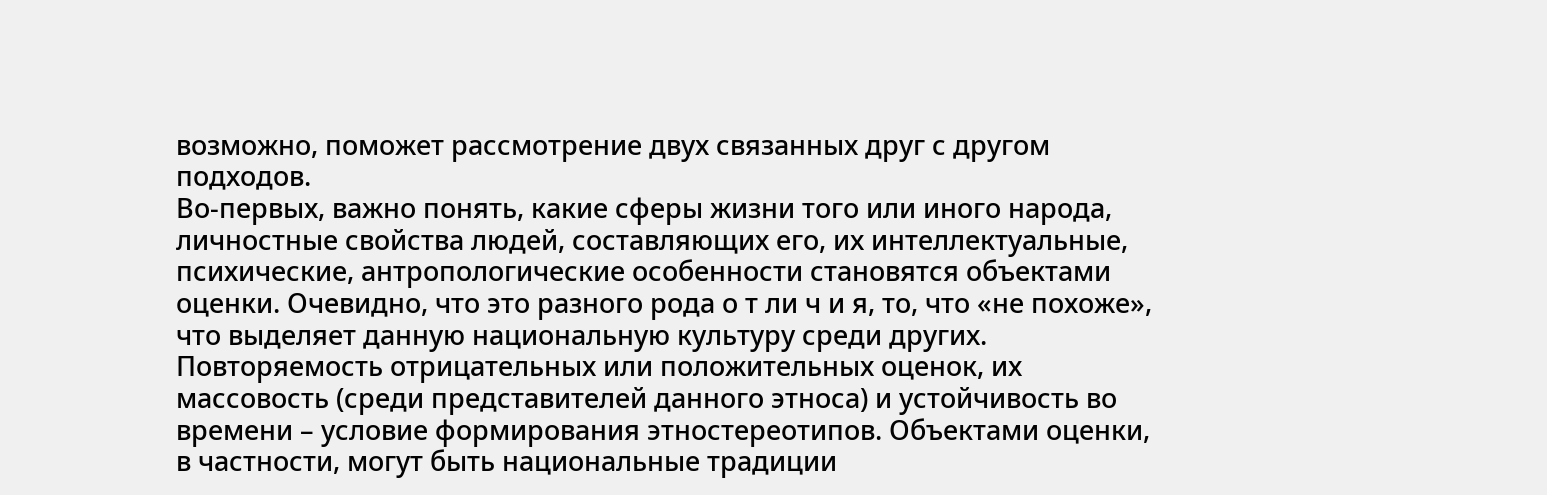возможно, поможет рассмотрение двух связанных друг с другом подходов.
Во‑первых, важно понять, какие сферы жизни того или иного народа, личностные свойства людей, составляющих его, их интеллектуальные, психические, антропологические особенности становятся объектами оценки. Очевидно, что это разного рода о т ли ч и я, то, что «не похоже», что выделяет данную национальную культуру среди других. Повторяемость отрицательных или положительных оценок, их массовость (среди представителей данного этноса) и устойчивость во времени – условие формирования этностереотипов. Объектами оценки, в частности, могут быть национальные традиции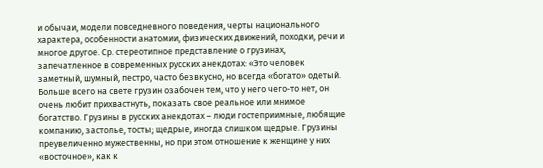и обычаи, модели повседневного поведения, черты национального характера, особенности анатомии, физических движений, походки, речи и многое другое. Ср. стереотипное представление о грузинах, запечатленное в современных русских анекдотах: «Это человек заметный, шумный, пестро, часто безвкусно, но всегда «богато» одетый. Больше всего на свете грузин озабочен тем, что у него чего‑то нет, он очень любит прихвастнуть, показать свое реальное или мнимое богатство. Грузины в русских анекдотах – люди гостеприимные, любящие компанию, застолье, тосты; щедрые, иногда слишком щедрые. Грузины преувеличенно мужественны, но при этом отношение к женщине у них «восточное», как к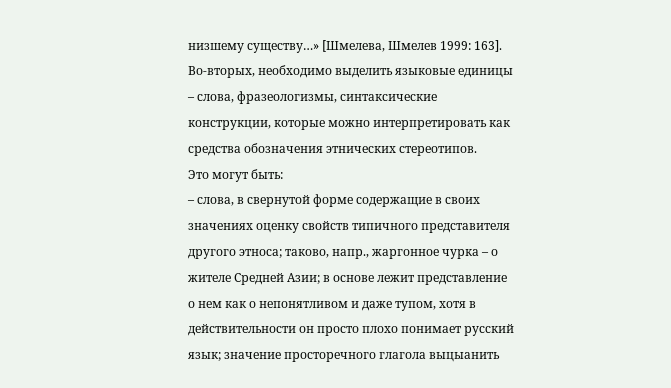низшему существу…» [Шмелева, Шмелев 1999: 163].
Во‑вторых, необходимо выделить языковые единицы – слова, фразеологизмы, синтаксические конструкции, которые можно интерпретировать как средства обозначения этнических стереотипов.
Это могут быть:
– слова, в свернутой форме содержащие в своих значениях оценку свойств типичного представителя другого этноса; таково, напр., жаргонное чурка – о жителе Средней Азии; в основе лежит представление о нем как о непонятливом и даже тупом, хотя в действительности он просто плохо понимает русский язык; значение просторечного глагола выцыанить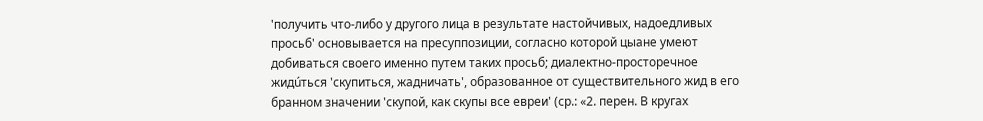'получить что‑либо у другого лица в результате настойчивых, надоедливых просьб' основывается на пресуппозиции, согласно которой цыане умеют добиваться своего именно путем таких просьб; диалектно‑просторечное жидúться 'скупиться, жадничать', образованное от существительного жид в его бранном значении 'скупой, как скупы все евреи' (ср.: «2. перен. В кругах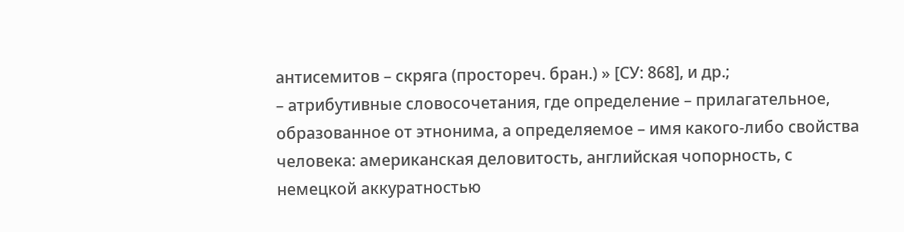антисемитов – скряга (простореч. бран.) » [СУ: 868], и др.;
– атрибутивные словосочетания, где определение – прилагательное, образованное от этнонима, а определяемое – имя какого‑либо свойства человека: американская деловитость, английская чопорность, с немецкой аккуратностью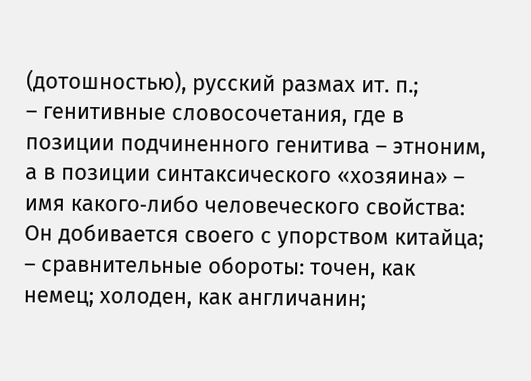(дотошностью), русский размах ит. п.;
– генитивные словосочетания, где в позиции подчиненного генитива – этноним, а в позиции синтаксического «хозяина» – имя какого‑либо человеческого свойства: Он добивается своего с упорством китайца;
– сравнительные обороты: точен, как немец; холоден, как англичанин;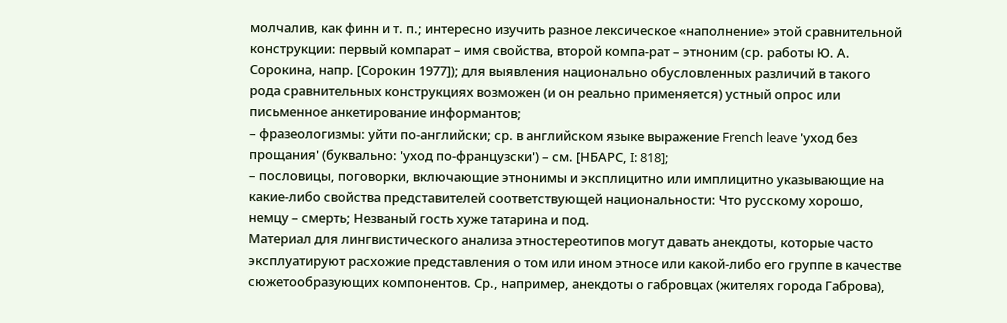молчалив, как финн и т. п.; интересно изучить разное лексическое «наполнение» этой сравнительной конструкции: первый компарат – имя свойства, второй компа‑рат – этноним (ср. работы Ю. А. Сорокина, напр. [Сорокин 1977]); для выявления национально обусловленных различий в такого рода сравнительных конструкциях возможен (и он реально применяется) устный опрос или письменное анкетирование информантов;
– фразеологизмы: уйти по‑английски; ср. в английском языке выражение French leave 'уход без прощания' (буквально: 'уход по‑французски') – см. [НБАРС, I: 818];
– пословицы, поговорки, включающие этнонимы и эксплицитно или имплицитно указывающие на какие‑либо свойства представителей соответствующей национальности: Что русскому хорошо, немцу – смерть; Незваный гость хуже татарина и под.
Материал для лингвистического анализа этностереотипов могут давать анекдоты, которые часто эксплуатируют расхожие представления о том или ином этносе или какой‑либо его группе в качестве сюжетообразующих компонентов. Ср., например, анекдоты о габровцах (жителях города Габрова),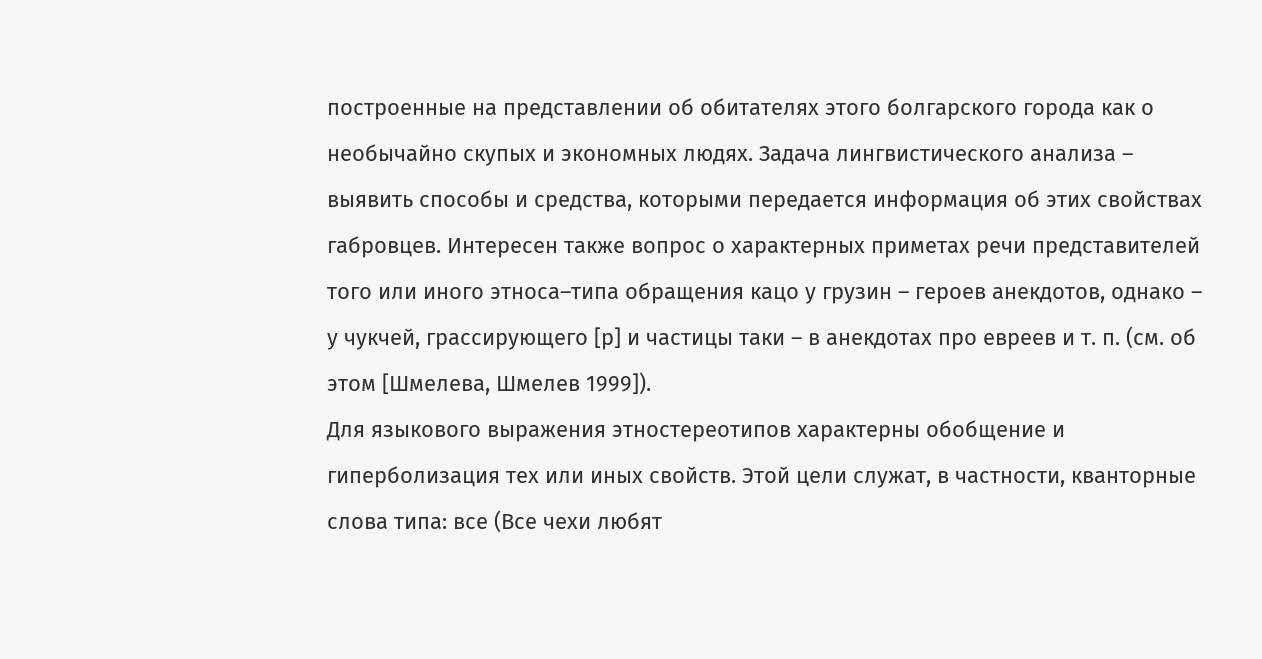построенные на представлении об обитателях этого болгарского города как о необычайно скупых и экономных людях. Задача лингвистического анализа – выявить способы и средства, которыми передается информация об этих свойствах габровцев. Интересен также вопрос о характерных приметах речи представителей того или иного этноса–типа обращения кацо у грузин – героев анекдотов, однако – у чукчей, грассирующего [р] и частицы таки – в анекдотах про евреев и т. п. (см. об этом [Шмелева, Шмелев 1999]).
Для языкового выражения этностереотипов характерны обобщение и гиперболизация тех или иных свойств. Этой цели служат, в частности, кванторные слова типа: все (Все чехи любят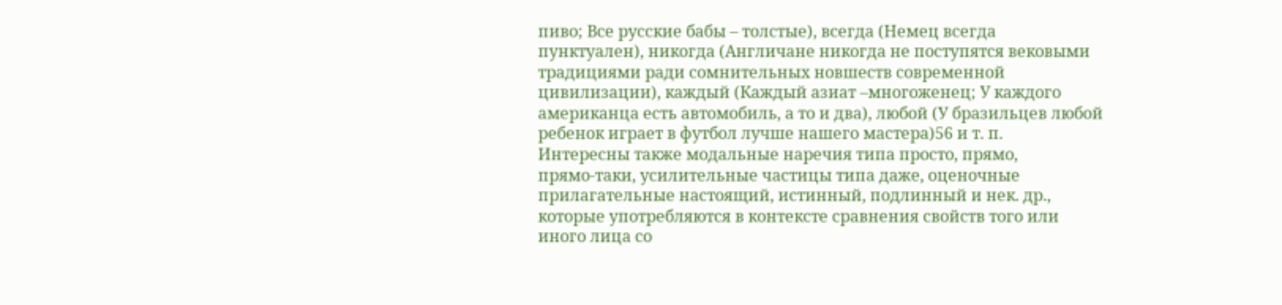пиво; Все русские бабы – толстые), всегда (Немец всегда пунктуален), никогда (Англичане никогда не поступятся вековыми традициями ради сомнительных новшеств современной цивилизации), каждый (Каждый азиат –многоженец; У каждого американца есть автомобиль, а то и два), любой (У бразильцев любой ребенок играет в футбол лучше нашего мастера)56 и т. п.
Интересны также модальные наречия типа просто, прямо, прямо‑таки, усилительные частицы типа даже, оценочные прилагательные настоящий, истинный, подлинный и нек. др., которые употребляются в контексте сравнения свойств того или иного лица со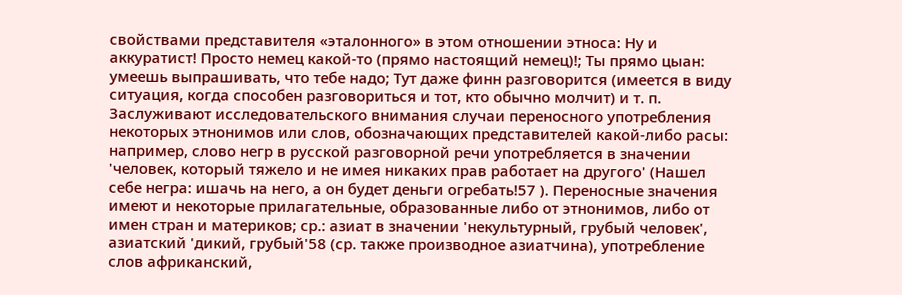свойствами представителя «эталонного» в этом отношении этноса: Ну и аккуратист! Просто немец какой‑то (прямо настоящий немец)!; Ты прямо цыан: умеешь выпрашивать, что тебе надо; Тут даже финн разговорится (имеется в виду ситуация, когда способен разговориться и тот, кто обычно молчит) и т. п.
Заслуживают исследовательского внимания случаи переносного употребления некоторых этнонимов или слов, обозначающих представителей какой‑либо расы: например, слово негр в русской разговорной речи употребляется в значении 'человек, который тяжело и не имея никаких прав работает на другого' (Нашел себе негра: ишачь на него, а он будет деньги огребать!57 ). Переносные значения имеют и некоторые прилагательные, образованные либо от этнонимов, либо от имен стран и материков; ср.: азиат в значении 'некультурный, грубый человек', азиатский 'дикий, грубый'58 (ср. также производное азиатчина), употребление слов африканский,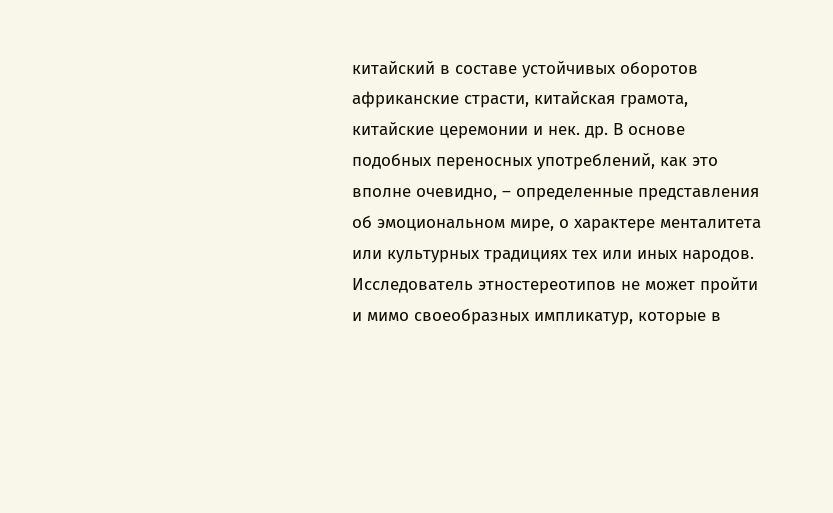китайский в составе устойчивых оборотов африканские страсти, китайская грамота, китайские церемонии и нек. др. В основе подобных переносных употреблений, как это вполне очевидно, – определенные представления об эмоциональном мире, о характере менталитета или культурных традициях тех или иных народов.
Исследователь этностереотипов не может пройти и мимо своеобразных импликатур, которые в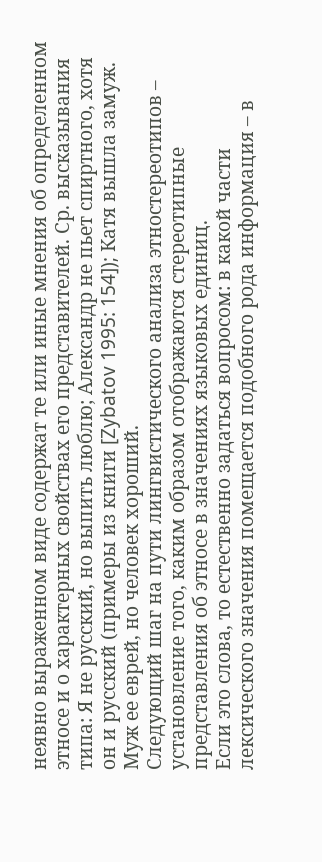неявно выраженном виде содержат те или иные мнения об определенном этносе и о характерных свойствах его представителей. Ср. высказывания типа: Я не русский, но выпить люблю; Александр не пьет спиртного, хотя он и русский (примеры из книги [Zybatov 1995: 154]); Катя вышла замуж. Муж ее еврей, но человек хороший.
Следующий шаг на пути лингвистического анализа этностереотипов – установление того, каким образом отображаются стереотипные представления об этносе в значениях языковых единиц.
Если это слова, то естественно задаться вопросом: в какой части лексического значения помещается подобного рода информация – в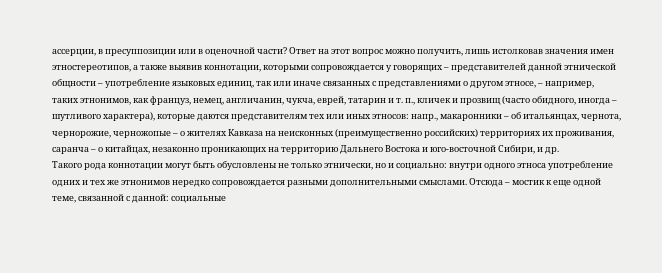ассерции, в пресуппозиции или в оценочной части? Ответ на этот вопрос можно получить, лишь истолковав значения имен этностереотипов, а также выявив коннотации, которыми сопровождается у говорящих – представителей данной этнической общности – употребление языковых единиц, так или иначе связанных с представлениями о другом этносе, – например, таких этнонимов, как француз, немец, англичанин, чукча, еврей, татарин и т. п., кличек и прозвищ (часто обидного, иногда – шутливого характера), которые даются представителям тех или иных этносов: напр., макаронники – об итальянцах, чернота, чернорожие, черножопые – о жителях Кавказа на неисконных (преимущественно российских) территориях их проживания, саранча – о китайцах, незаконно проникающих на территорию Дальнего Востока и юго‑восточной Сибири, и др.
Такого рода коннотации могут быть обусловлены не только этнически, но и социально: внутри одного этноса употребление одних и тех же этнонимов нередко сопровождается разными дополнительными смыслами. Отсюда – мостик к еще одной теме, связанной с данной: социальные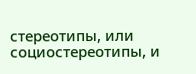стереотипы, или социостереотипы, и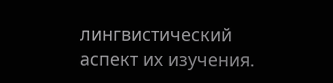лингвистический аспект их изучения.